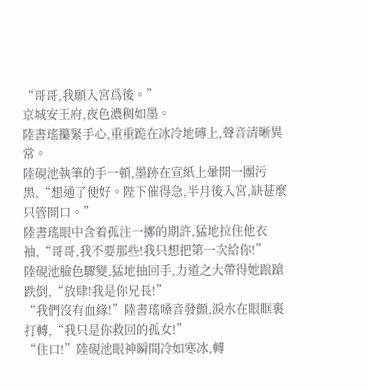“哥哥,我願入宮爲後。”
京城安王府,夜色濃稠如墨。
陸書瑤攥緊手心,重重跪在冰冷地磚上,聲音清晰異常。
陸硯池執筆的手一頓,墨跡在宣紙上暈開一團污黑,“想通了便好。陛下催得急,半月後入宮,缺甚麼只管開口。”
陸書瑤眼中含着孤注一擲的期許,猛地拉住他衣袖,“哥哥,我不要那些!我只想把第一次給你!”
陸硯池臉色驟變,猛地抽回手,力道之大帶得她踉蹌跌倒,“放肆!我是你兄長!”
“我們沒有血緣!”陸書瑤嗓音發顫,淚水在眼眶裏打轉,“我只是你救回的孤女!”
“住口!”陸硯池眼神瞬間冷如寒冰,轉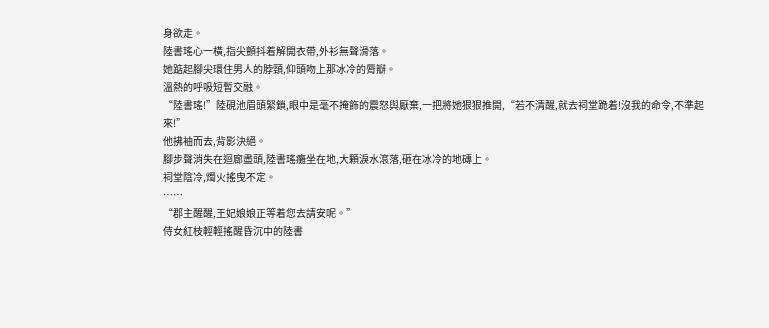身欲走。
陸書瑤心一橫,指尖顫抖着解開衣帶,外衫無聲滑落。
她踮起腳尖環住男人的脖頸,仰頭吻上那冰冷的脣瓣。
溫熱的呼吸短暫交融。
“陸書瑤!”陸硯池眉頭緊鎖,眼中是毫不掩飾的震怒與厭棄,一把將她狠狠推開,“若不清醒,就去祠堂跪着!沒我的命令,不準起來!”
他拂袖而去,背影決絕。
腳步聲消失在迴廊盡頭,陸書瑤癱坐在地,大顆淚水滾落,砸在冰冷的地磚上。
祠堂陰冷,燭火搖曳不定。
……
“郡主醒醒,王妃娘娘正等着您去請安呢。”
侍女紅枝輕輕搖醒昏沉中的陸書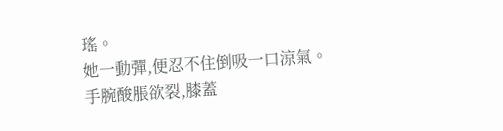瑤。
她一動彈,便忍不住倒吸一口涼氣。
手腕酸脹欲裂,膝蓋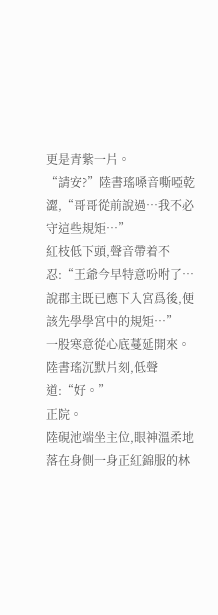更是青紫一片。
“請安?”陸書瑤嗓音嘶啞乾澀,“哥哥從前說過…我不必守這些規矩…”
紅枝低下頭,聲音帶着不忍:“王爺今早特意吩咐了…說郡主既已應下入宮爲後,便該先學學宮中的規矩…”
一股寒意從心底蔓延開來。
陸書瑤沉默片刻,低聲道:“好。”
正院。
陸硯池端坐主位,眼神溫柔地落在身側一身正紅錦服的林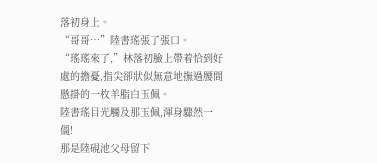落初身上。
“哥哥…”陸書瑤張了張口。
“瑤瑤來了,”林落初臉上帶着恰到好處的擔憂,指尖卻狀似無意地撫過腰間懸掛的一枚羊脂白玉佩。
陸書瑤目光觸及那玉佩,渾身驟然一僵!
那是陸硯池父母留下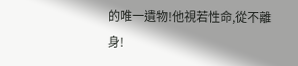的唯一遺物!他視若性命,從不離身!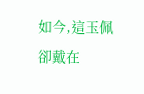如今,這玉佩卻戴在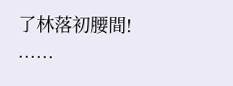了林落初腰間!
……